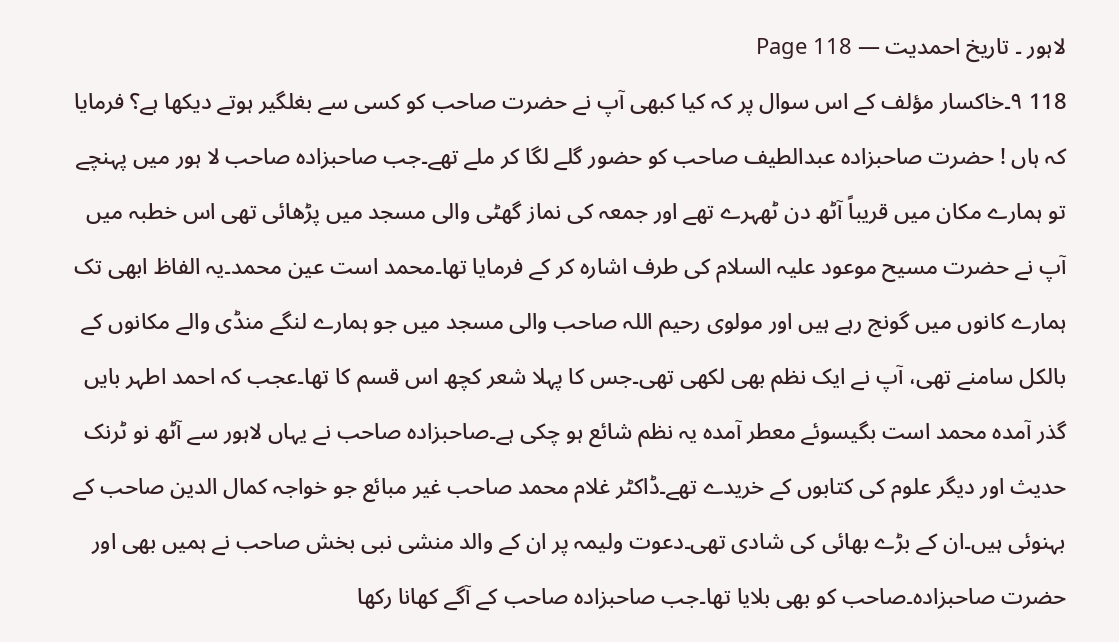لاہور ۔ تاریخ احمدیت — Page 118
118 ۹۔خاکسار مؤلف کے اس سوال پر کہ کیا کبھی آپ نے حضرت صاحب کو کسی سے بغلگیر ہوتے دیکھا ہے؟ فرمایا کہ ہاں ! حضرت صاحبزادہ عبدالطیف صاحب کو حضور گلے لگا کر ملے تھے۔جب صاحبزادہ صاحب لا ہور میں پہنچے تو ہمارے مکان میں قریباً آٹھ دن ٹھہرے تھے اور جمعہ کی نماز گھٹی والی مسجد میں پڑھائی تھی اس خطبہ میں آپ نے حضرت مسیح موعود علیہ السلام کی طرف اشارہ کر کے فرمایا تھا۔محمد است عین محمد۔یہ الفاظ ابھی تک ہمارے کانوں میں گونج رہے ہیں اور مولوی رحیم اللہ صاحب والی مسجد میں جو ہمارے لنگے منڈی والے مکانوں کے بالکل سامنے تھی، آپ نے ایک نظم بھی لکھی تھی۔جس کا پہلا شعر کچھ اس قسم کا تھا۔عجب کہ احمد اطہر بایں گذر آمده محمد است بگیسوئے معطر آمده یہ نظم شائع ہو چکی ہے۔صاحبزادہ صاحب نے یہاں لاہور سے آٹھ نو ٹرنک حدیث اور دیگر علوم کی کتابوں کے خریدے تھے۔ڈاکٹر غلام محمد صاحب غیر مبائع جو خواجہ کمال الدین صاحب کے بہنوئی ہیں۔ان کے بڑے بھائی کی شادی تھی۔دعوت ولیمہ پر ان کے والد منشی نبی بخش صاحب نے ہمیں بھی اور حضرت صاحبزادہ۔صاحب کو بھی بلایا تھا۔جب صاحبزادہ صاحب کے آگے کھانا رکھا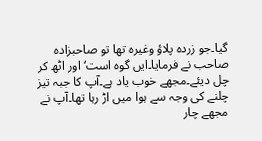گیا۔جو زردہ پلاؤ وغیرہ تھا تو صاحبزادہ صاحب نے فرمایا۔ایں گوہ است‘ اور اٹھ کر چل دیئے۔مجھے خوب یاد ہے۔آپ کا جبہ تیز چلنے کی وجہ سے ہوا میں اڑ رہا تھا۔آپ نے مجھے چار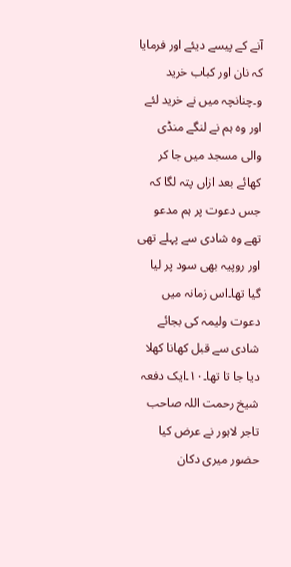آنے کے پیسے دیئے اور فرمایا کہ نان اور کباب خرید و۔چنانچہ میں نے خرید لئے اور وہ ہم نے لنگے منڈی والی مسجد میں جا کر کھائے بعد ازاں پتہ لگا کہ جس دعوت پر ہم مدعو تھے وہ شادی سے پہلے تھی اور روپیہ بھی سود پر لیا گیا تھا۔اس زمانہ میں دعوت ولیمہ کی بجائے شادی سے قبل کھانا کھلا دیا جا تا تھا۔۱۰۔ایک دفعہ شیخ رحمت اللہ صاحب تاجر لاہور نے عرض کیا حضور میری دکان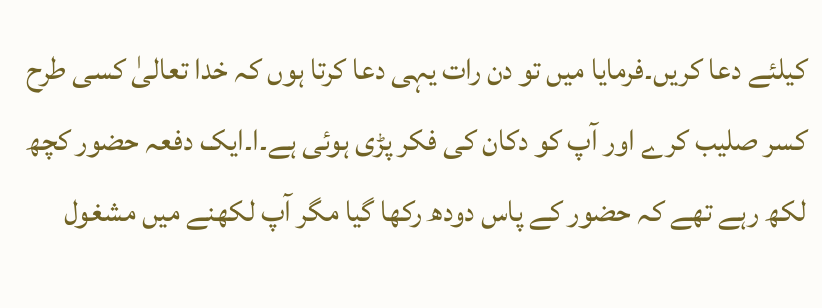کیلئے دعا کریں۔فرمایا میں تو دن رات یہی دعا کرتا ہوں کہ خدا تعالیٰ کسی طرح کسر صلیب کرے اور آپ کو دکان کی فکر پڑی ہوئی ہے۔ا۔ایک دفعہ حضور کچھ لکھ رہے تھے کہ حضور کے پاس دودھ رکھا گیا مگر آپ لکھنے میں مشغول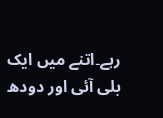رہے۔اتنے میں ایک بلی آئی اور دودھ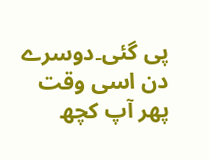پی گئی۔دوسرے دن اسی وقت پھر آپ کچھ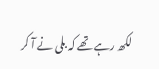لکھ رہے تھے کہ بلی نے آ کر